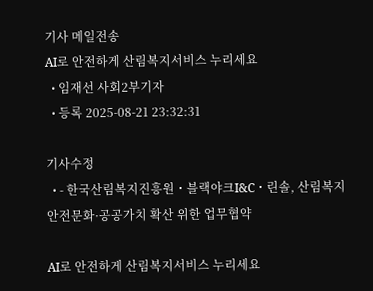기사 메일전송
AI로 안전하게 산림복지서비스 누리세요
  • 임재선 사회2부기자
  • 등록 2025-08-21 23:32:31

기사수정
  • - 한국산림복지진흥원・블랙야크I&C・린솔, 산림복지 안전문화·공공가치 확산 위한 업무협약

AI로 안전하게 산림복지서비스 누리세요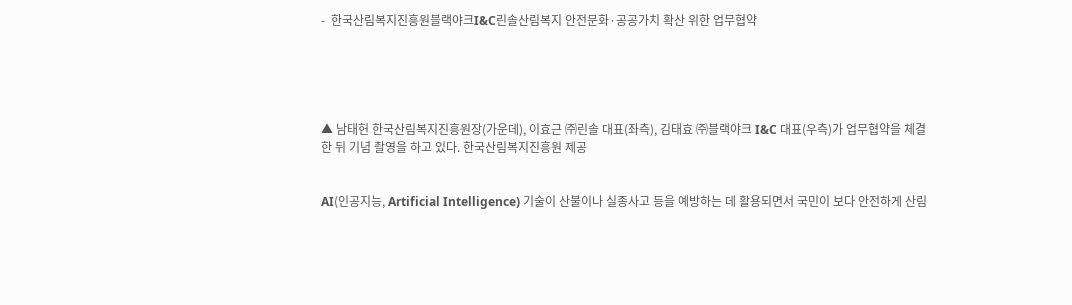-  한국산림복지진흥원블랙야크I&C린솔산림복지 안전문화·공공가치 확산 위한 업무협약





▲ 남태헌 한국산림복지진흥원장(가운데), 이효근 ㈜린솔 대표(좌측), 김태효 ㈜블랙야크 I&C 대표(우측)가 업무협약을 체결한 뒤 기념 촬영을 하고 있다. 한국산림복지진흥원 제공


AI(인공지능, Artificial Intelligence) 기술이 산불이나 실종사고 등을 예방하는 데 활용되면서 국민이 보다 안전하게 산림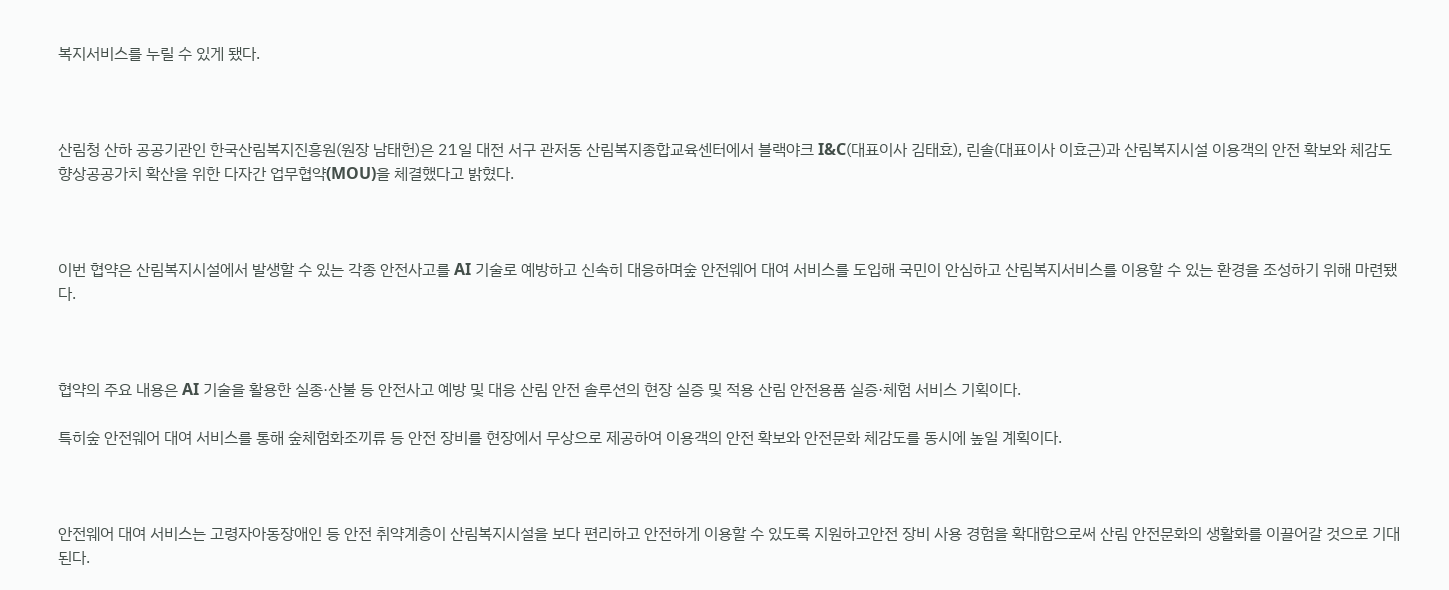복지서비스를 누릴 수 있게 됐다.



산림청 산하 공공기관인 한국산림복지진흥원(원장 남태헌)은 21일 대전 서구 관저동 산림복지종합교육센터에서 블랙야크 I&C(대표이사 김태효), 린솔(대표이사 이효근)과 산림복지시설 이용객의 안전 확보와 체감도 향상공공가치 확산을 위한 다자간 업무협약(MOU)을 체결했다고 밝혔다.



이번 협약은 산림복지시설에서 발생할 수 있는 각종 안전사고를 AI 기술로 예방하고 신속히 대응하며숲 안전웨어 대여 서비스를 도입해 국민이 안심하고 산림복지서비스를 이용할 수 있는 환경을 조성하기 위해 마련됐다.



협약의 주요 내용은 AI 기술을 활용한 실종·산불 등 안전사고 예방 및 대응 산림 안전 솔루션의 현장 실증 및 적용 산림 안전용품 실증·체험 서비스 기획이다.

특히숲 안전웨어 대여 서비스를 통해 숲체험화조끼류 등 안전 장비를 현장에서 무상으로 제공하여 이용객의 안전 확보와 안전문화 체감도를 동시에 높일 계획이다.



안전웨어 대여 서비스는 고령자아동장애인 등 안전 취약계층이 산림복지시설을 보다 편리하고 안전하게 이용할 수 있도록 지원하고안전 장비 사용 경험을 확대함으로써 산림 안전문화의 생활화를 이끌어갈 것으로 기대된다.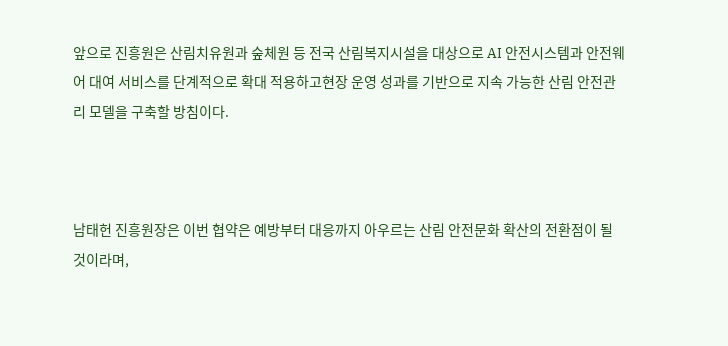앞으로 진흥원은 산림치유원과 숲체원 등 전국 산림복지시설을 대상으로 AI 안전시스템과 안전웨어 대여 서비스를 단계적으로 확대 적용하고현장 운영 성과를 기반으로 지속 가능한 산림 안전관리 모델을 구축할 방침이다.



남태헌 진흥원장은 이번 협약은 예방부터 대응까지 아우르는 산림 안전문화 확산의 전환점이 될 것이라며,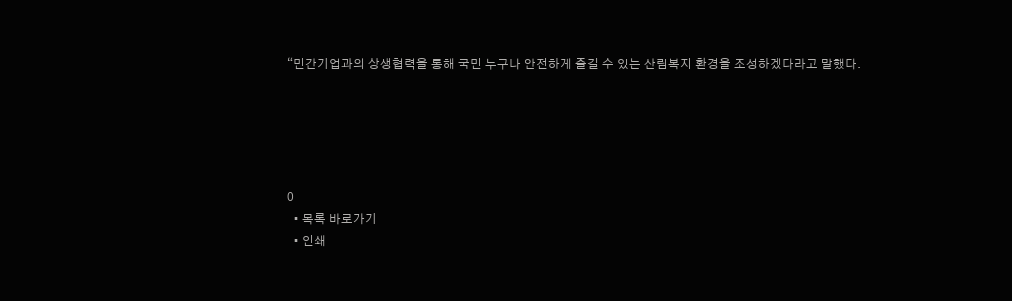“민간기업과의 상생협력을 통해 국민 누구나 안전하게 즐길 수 있는 산림복지 환경을 조성하겠다라고 말했다.





0
  • 목록 바로가기
  • 인쇄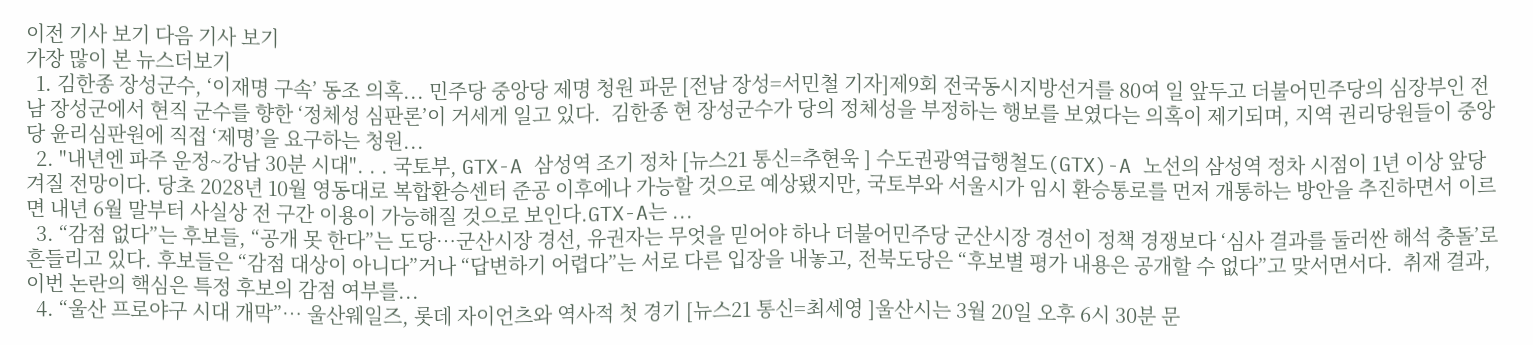이전 기사 보기 다음 기사 보기
가장 많이 본 뉴스더보기
  1. 김한종 장성군수, ‘이재명 구속’ 동조 의혹... 민주당 중앙당 제명 청원 파문 [전남 장성=서민철 기자]제9회 전국동시지방선거를 80여 일 앞두고 더불어민주당의 심장부인 전남 장성군에서 현직 군수를 향한 ‘정체성 심판론’이 거세게 일고 있다.  김한종 현 장성군수가 당의 정체성을 부정하는 행보를 보였다는 의혹이 제기되며, 지역 권리당원들이 중앙당 윤리심판원에 직접 ‘제명’을 요구하는 청원...
  2. "내년엔 파주 운정~강남 30분 시대". . . 국토부, GTX-A 삼성역 조기 정차 [뉴스21 통신=추현욱 ] 수도권광역급행철도(GTX)-A 노선의 삼성역 정차 시점이 1년 이상 앞당겨질 전망이다. 당초 2028년 10월 영동대로 복합환승센터 준공 이후에나 가능할 것으로 예상됐지만, 국토부와 서울시가 임시 환승통로를 먼저 개통하는 방안을 추진하면서 이르면 내년 6월 말부터 사실상 전 구간 이용이 가능해질 것으로 보인다.GTX-A는 ...
  3. “감점 없다”는 후보들, “공개 못 한다”는 도당…군산시장 경선, 유권자는 무엇을 믿어야 하나 더불어민주당 군산시장 경선이 정책 경쟁보다 ‘심사 결과를 둘러싼 해석 충돌’로 흔들리고 있다. 후보들은 “감점 대상이 아니다”거나 “답변하기 어렵다”는 서로 다른 입장을 내놓고, 전북도당은 “후보별 평가 내용은 공개할 수 없다”고 맞서면서다.  취재 결과, 이번 논란의 핵심은 특정 후보의 감점 여부를...
  4. “울산 프로야구 시대 개막”… 울산웨일즈, 롯데 자이언츠와 역사적 첫 경기 [뉴스21 통신=최세영 ]울산시는 3월 20일 오후 6시 30분 문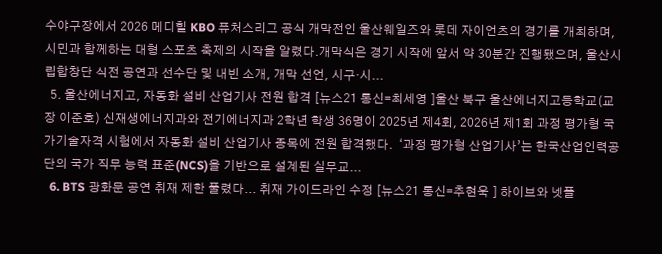수야구장에서 2026 메디힐 KBO 퓨처스리그 공식 개막전인 울산웨일즈와 롯데 자이언츠의 경기를 개최하며, 시민과 함께하는 대형 스포츠 축제의 시작을 알렸다.개막식은 경기 시작에 앞서 약 30분간 진행됐으며, 울산시립합창단 식전 공연과 선수단 및 내빈 소개, 개막 선언, 시구·시...
  5. 울산에너지고, 자동화 설비 산업기사 전원 합격 [뉴스21 통신=최세영 ]울산 북구 울산에너지고등학교(교장 이준호) 신재생에너지과와 전기에너지과 2학년 학생 36명이 2025년 제4회, 2026년 제1회 과정 평가형 국가기술자격 시험에서 자동화 설비 산업기사 종목에 전원 합격했다.  ‘과정 평가형 산업기사’는 한국산업인력공단의 국가 직무 능력 표준(NCS)을 기반으로 설계된 실무교...
  6. BTS 광화문 공연 취재 제한 풀렸다... 취재 가이드라인 수정 [뉴스21 통신=추현욱 ] 하이브와 넷플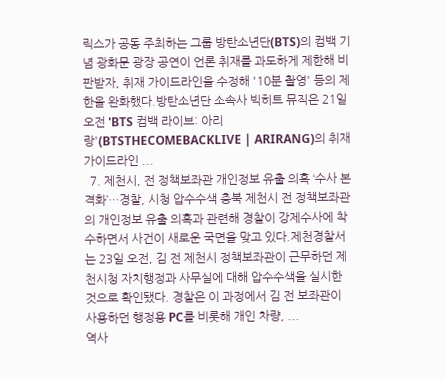릭스가 공동 주최하는 그룹 방탄소년단(BTS)의 컴백 기념 광화문 광장 공연이 언론 취재를 과도하게 제한해 비판받자, 취재 가이드라인을 수정해 '10분 촬영' 등의 제한을 완화했다.방탄소년단 소속사 빅히트 뮤직은 21일 오전 'BTS 컴백 라이브: 아리랑'(BTSTHECOMEBACKLIVE | ARIRANG)의 취재 가이드라인 ...
  7. 제천시, 전 정책보좌관 개인정보 유출 의혹 ‘수사 본격화’…경찰, 시청 압수수색 충북 제천시 전 정책보좌관의 개인정보 유출 의혹과 관련해 경찰이 강제수사에 착수하면서 사건이 새로운 국면을 맞고 있다.제천경찰서는 23일 오전, 김 전 제천시 정책보좌관이 근무하던 제천시청 자치행정과 사무실에 대해 압수수색을 실시한 것으로 확인됐다. 경찰은 이 과정에서 김 전 보좌관이 사용하던 행정용 PC를 비롯해 개인 차량, ...
역사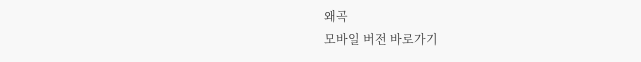왜곡
모바일 버전 바로가기